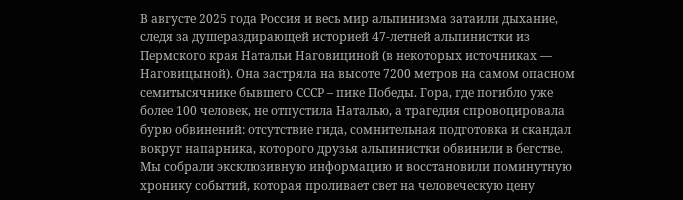В августе 2025 года Россия и весь мир альпинизма затаили дыхание, следя за душераздирающей историей 47-летней альпинистки из Пермского края Натальи Наговициной (в некоторых источниках — Наговицыной). Она застряла на высоте 7200 метров на самом опасном семитысячнике бывшего СССР – пике Победы. Гора, где погибло уже более 100 человек, не отпустила Наталью, а трагедия спровоцировала бурю обвинений: отсутствие гида, сомнительная подготовка и скандал вокруг напарника, которого друзья альпинистки обвинили в бегстве.
Мы собрали эксклюзивную информацию и восстановили поминутную хронику событий, которая проливает свет на человеческую цену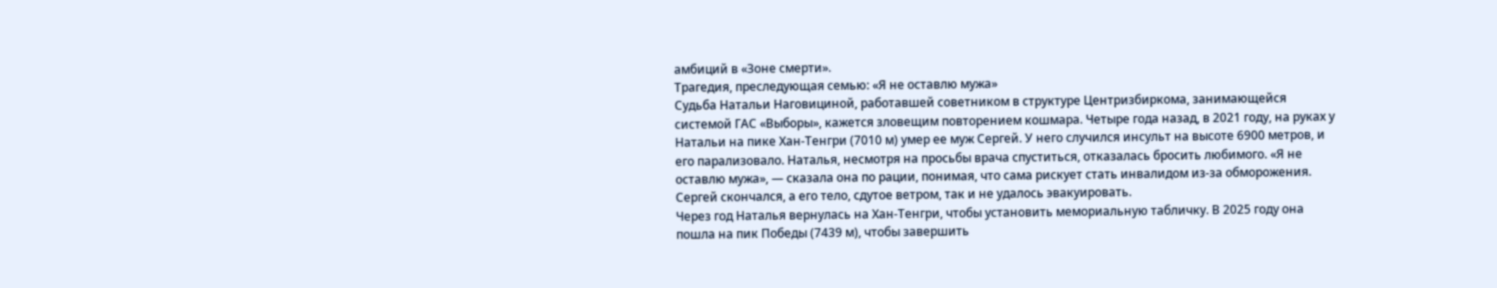амбиций в «Зоне смерти».
Трагедия, преследующая семью: «Я не оставлю мужа»
Судьба Натальи Наговициной, работавшей советником в структуре Центризбиркома, занимающейся системой ГАС «Выборы», кажется зловещим повторением кошмара. Четыре года назад, в 2021 году, на руках у Натальи на пике Хан-Тенгри (7010 м) умер ее муж Сергей. У него случился инсульт на высоте 6900 метров, и его парализовало. Наталья, несмотря на просьбы врача спуститься, отказалась бросить любимого. «Я не оставлю мужа», — сказала она по рации, понимая, что сама рискует стать инвалидом из-за обморожения. Сергей скончался, а его тело, сдутое ветром, так и не удалось эвакуировать.
Через год Наталья вернулась на Хан-Тенгри, чтобы установить мемориальную табличку. В 2025 году она пошла на пик Победы (7439 м), чтобы завершить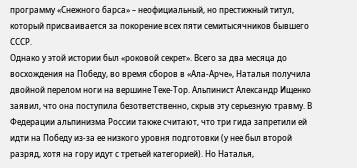программу «Снежного барса» – неофициальный, но престижный титул, который присваивается за покорение всех пяти семитысячников бывшего СССР.
Однако у этой истории был «роковой секрет». Всего за два месяца до восхождения на Победу, во время сборов в «Ала-Арче», Наталья получила двойной перелом ноги на вершине Теке-Тор. Альпинист Александр Ищенко заявил, что она поступила безответственно, скрыв эту серьезную травму. В Федерации альпинизма России также считают, что три гида запретили ей идти на Победу из-за ее низкого уровня подготовки (у нее был второй разряд, хотя на гору идут с третьей категорией). Но Наталья,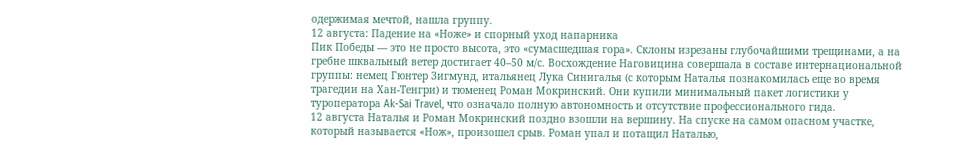одержимая мечтой, нашла группу.
12 августа: Падение на «Ноже» и спорный уход напарника
Пик Победы — это не просто высота, это «сумасшедшая гора». Склоны изрезаны глубочайшими трещинами, а на гребне шквальный ветер достигает 40–50 м/с. Восхождение Наговицина совершала в составе интернациональной группы: немец Гюнтер Зигмунд, итальянец Лука Синигалья (с которым Наталья познакомилась еще во время трагедии на Хан-Тенгри) и тюменец Роман Мокринский. Они купили минимальный пакет логистики у туроператора Ak-Sai Travel, что означало полную автономность и отсутствие профессионального гида.
12 августа Наталья и Роман Мокринский поздно взошли на вершину. На спуске на самом опасном участке, который называется «Нож», произошел срыв. Роман упал и потащил Наталью,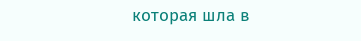которая шла в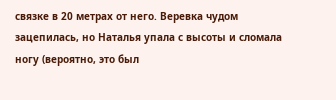связке в 20 метрах от него. Веревка чудом зацепилась, но Наталья упала с высоты и сломала ногу (вероятно, это был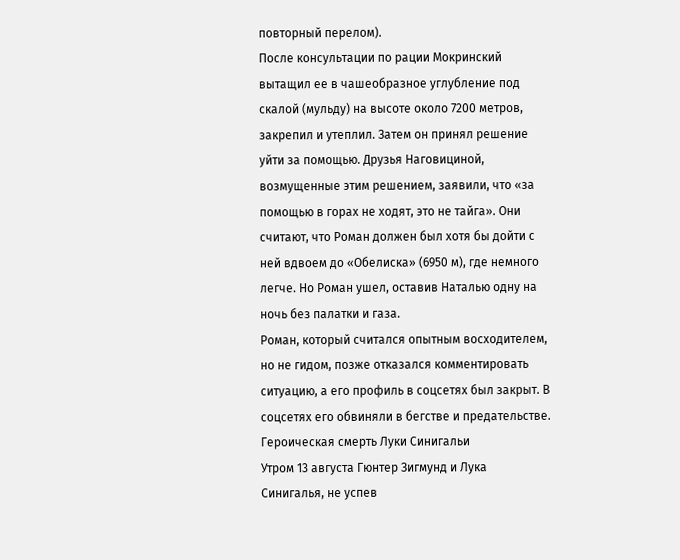повторный перелом).
После консультации по рации Мокринский вытащил ее в чашеобразное углубление под скалой (мульду) на высоте около 7200 метров, закрепил и утеплил. Затем он принял решение уйти за помощью. Друзья Наговициной, возмущенные этим решением, заявили, что «за помощью в горах не ходят, это не тайга». Они считают, что Роман должен был хотя бы дойти с ней вдвоем до «Обелиска» (6950 м), где немного легче. Но Роман ушел, оставив Наталью одну на ночь без палатки и газа.
Роман, который считался опытным восходителем, но не гидом, позже отказался комментировать ситуацию, а его профиль в соцсетях был закрыт. В соцсетях его обвиняли в бегстве и предательстве.
Героическая смерть Луки Синигальи
Утром 13 августа Гюнтер Зигмунд и Лука Синигалья, не успев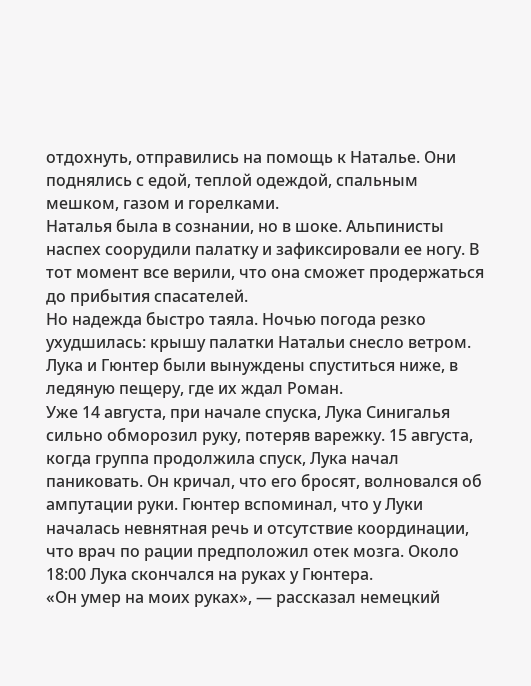отдохнуть, отправились на помощь к Наталье. Они поднялись с едой, теплой одеждой, спальным мешком, газом и горелками.
Наталья была в сознании, но в шоке. Альпинисты наспех соорудили палатку и зафиксировали ее ногу. В тот момент все верили, что она сможет продержаться до прибытия спасателей.
Но надежда быстро таяла. Ночью погода резко ухудшилась: крышу палатки Натальи снесло ветром. Лука и Гюнтер были вынуждены спуститься ниже, в ледяную пещеру, где их ждал Роман.
Уже 14 августа, при начале спуска, Лука Синигалья сильно обморозил руку, потеряв варежку. 15 августа, когда группа продолжила спуск, Лука начал паниковать. Он кричал, что его бросят, волновался об ампутации руки. Гюнтер вспоминал, что у Луки началась невнятная речь и отсутствие координации, что врач по рации предположил отек мозга. Около 18:00 Лука скончался на руках у Гюнтера.
«Он умер на моих руках», — рассказал немецкий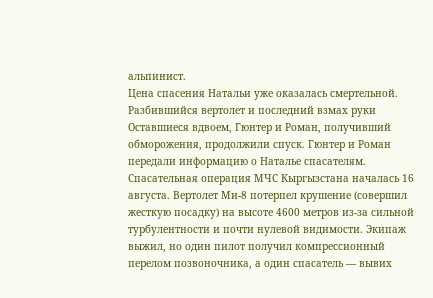альпинист.
Цена спасения Натальи уже оказалась смертельной.
Разбившийся вертолет и последний взмах руки
Оставшиеся вдвоем, Гюнтер и Роман, получивший обморожения, продолжили спуск. Гюнтер и Роман передали информацию о Наталье спасателям.
Спасательная операция МЧС Кыргызстана началась 16 августа. Вертолет Ми-8 потерпел крушение (совершил жесткую посадку) на высоте 4600 метров из-за сильной турбулентности и почти нулевой видимости. Экипаж выжил, но один пилот получил компрессионный перелом позвоночника, а один спасатель — вывих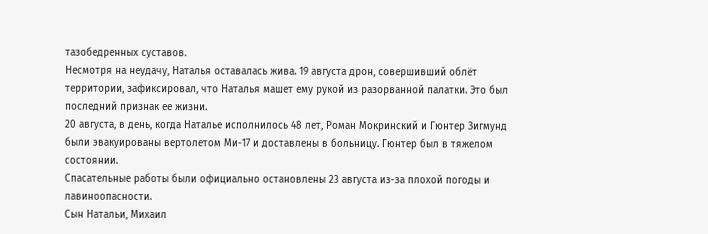тазобедренных суставов.
Несмотря на неудачу, Наталья оставалась жива. 19 августа дрон, совершивший облёт территории, зафиксировал, что Наталья машет ему рукой из разорванной палатки. Это был последний признак ее жизни.
20 августа, в день, когда Наталье исполнилось 48 лет, Роман Мокринский и Гюнтер Зигмунд были эвакуированы вертолетом Ми-17 и доставлены в больницу. Гюнтер был в тяжелом состоянии.
Спасательные работы были официально остановлены 23 августа из-за плохой погоды и лавиноопасности.
Сын Натальи, Михаил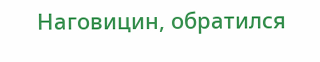Наговицин, обратился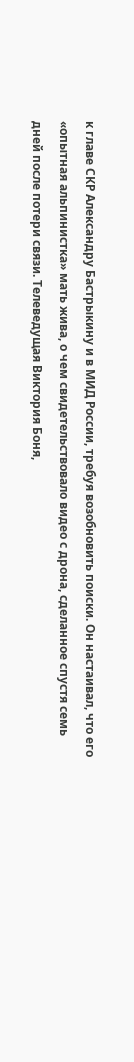к главе СКР Александру Бастрыкину и в МИД России, требуя возобновить поиски. Он настаивал, что его «опытная альпинистка» мать жива, о чем свидетельствовало видео с дрона, сделанное спустя семь дней после потери связи. Телеведущая Виктория Боня,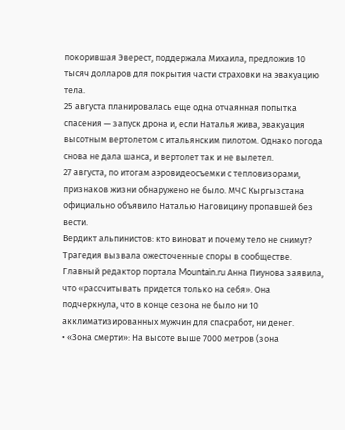покорившая Эверест, поддержала Михаила, предложив 10 тысяч долларов для покрытия части страховки на эвакуацию тела.
25 августа планировалась еще одна отчаянная попытка спасения — запуск дрона и, если Наталья жива, эвакуация высотным вертолетом с итальянским пилотом. Однако погода снова не дала шанса, и вертолет так и не вылетел.
27 августа, по итогам аэровидеосъемки с тепловизорами, признаков жизни обнаружено не было. МЧС Кыргызстана официально объявило Наталью Наговицину пропавшей без вести.
Вердикт альпинистов: кто виноват и почему тело не снимут?
Трагедия вызвала ожесточенные споры в сообществе. Главный редактор портала Mountain.ru Анна Пиунова заявила, что «рассчитывать придется только на себя». Она подчеркнула, что в конце сезона не было ни 10 акклиматизированных мужчин для спасработ, ни денег.
• «Зона смерти»: На высоте выше 7000 метров (зона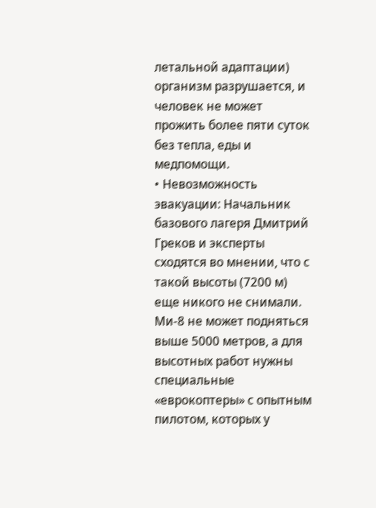летальной адаптации) организм разрушается, и человек не может прожить более пяти суток без тепла, еды и медпомощи.
• Невозможность эвакуации: Начальник базового лагеря Дмитрий Греков и эксперты сходятся во мнении, что с такой высоты (7200 м) еще никого не снимали. Ми-8 не может подняться выше 5000 метров, а для высотных работ нужны специальные «еврокоптеры» с опытным пилотом, которых у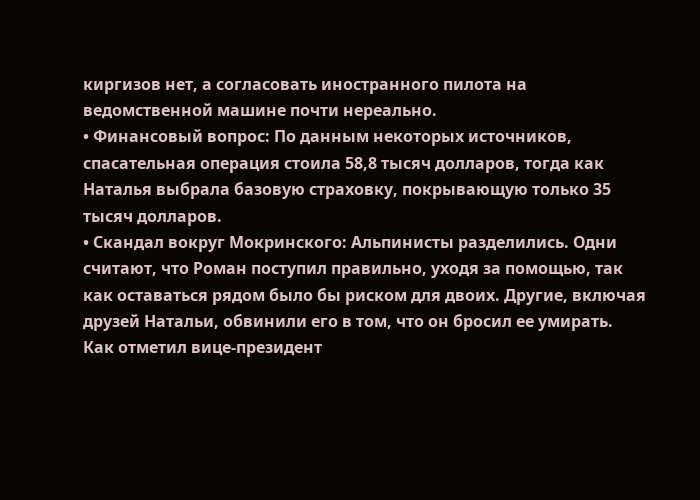киргизов нет, а согласовать иностранного пилота на ведомственной машине почти нереально.
• Финансовый вопрос: По данным некоторых источников, спасательная операция стоила 58,8 тысяч долларов, тогда как Наталья выбрала базовую страховку, покрывающую только 35 тысяч долларов.
• Скандал вокруг Мокринского: Альпинисты разделились. Одни считают, что Роман поступил правильно, уходя за помощью, так как оставаться рядом было бы риском для двоих. Другие, включая друзей Натальи, обвинили его в том, что он бросил ее умирать.
Как отметил вице-президент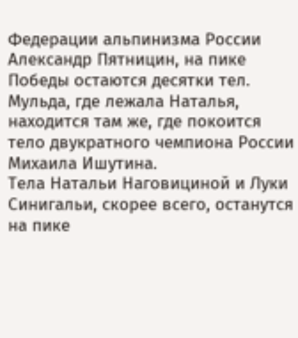Федерации альпинизма России Александр Пятницин, на пике Победы остаются десятки тел. Мульда, где лежала Наталья, находится там же, где покоится тело двукратного чемпиона России Михаила Ишутина.
Тела Натальи Наговициной и Луки Синигальи, скорее всего, останутся на пике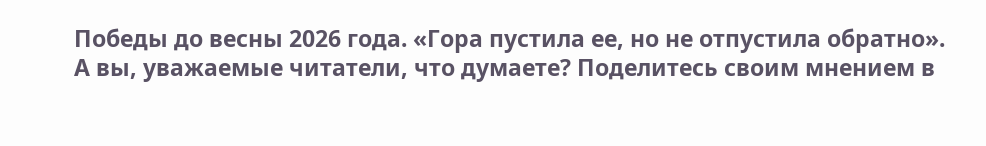Победы до весны 2026 года. «Гора пустила ее, но не отпустила обратно».
А вы, уважаемые читатели, что думаете? Поделитесь своим мнением в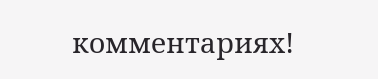комментариях!